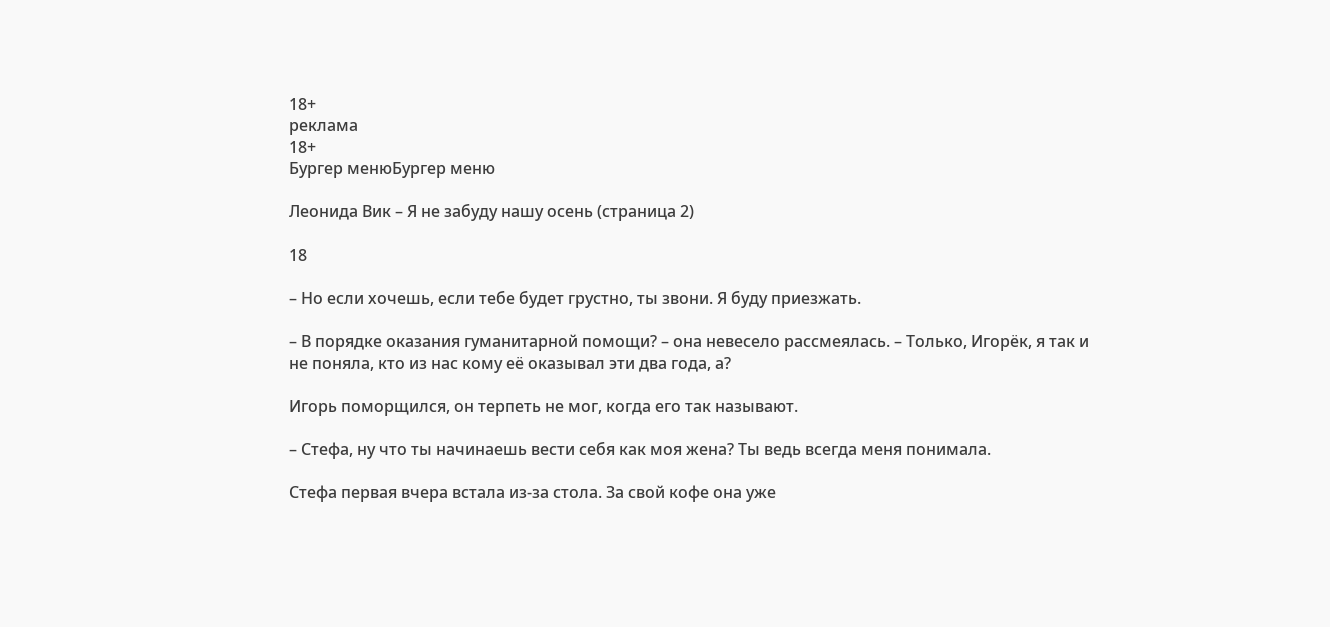18+
реклама
18+
Бургер менюБургер меню

Леонида Вик – Я не забуду нашу осень (страница 2)

18

– Но если хочешь, если тебе будет грустно, ты звони. Я буду приезжать.

– В порядке оказания гуманитарной помощи? – она невесело рассмеялась. – Только, Игорёк, я так и не поняла, кто из нас кому её оказывал эти два года, а?

Игорь поморщился, он терпеть не мог, когда его так называют.

– Стефа, ну что ты начинаешь вести себя как моя жена? Ты ведь всегда меня понимала.

Стефа первая вчера встала из-за стола. За свой кофе она уже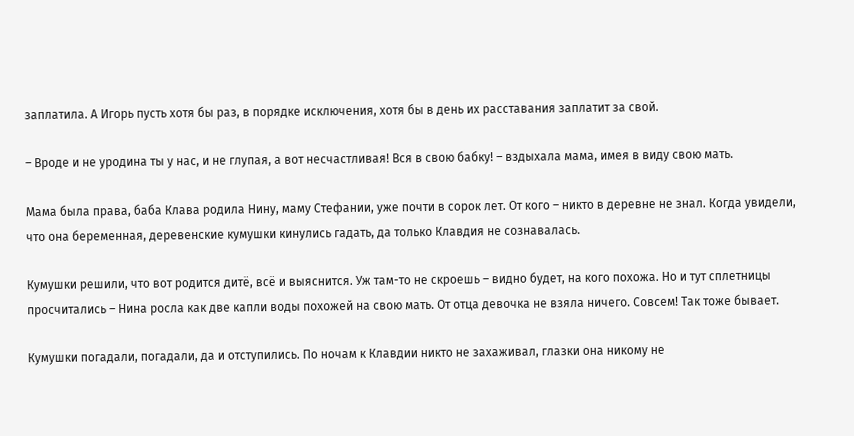заплатила. А Игорь пусть хотя бы раз, в порядке исключения, хотя бы в день их расставания заплатит за свой.

– Вроде и не уродина ты у нас, и не глупая, а вот несчастливая! Вся в свою бабку! – вздыхала мама, имея в виду свою мать.

Мама была права, баба Клава родила Нину, маму Стефании, уже почти в сорок лет. От кого – никто в деревне не знал. Когда увидели, что она беременная, деревенские кумушки кинулись гадать, да только Клавдия не сознавалась.

Кумушки решили, что вот родится дитё, всё и выяснится. Уж там-то не скроешь – видно будет, на кого похожа. Но и тут сплетницы просчитались – Нина росла как две капли воды похожей на свою мать. От отца девочка не взяла ничего. Совсем! Так тоже бывает.

Кумушки погадали, погадали, да и отступились. По ночам к Клавдии никто не захаживал, глазки она никому не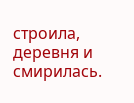строила, деревня и смирилась.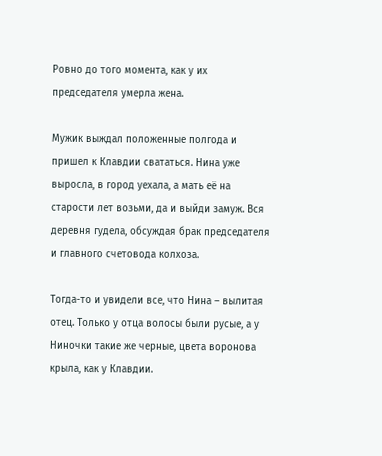Ровно до того момента, как у их председателя умерла жена.

Мужик выждал положенные полгода и пришел к Клавдии свататься. Нина уже выросла, в город уехала, а мать её на старости лет возьми, да и выйди замуж. Вся деревня гудела, обсуждая брак председателя и главного счетовода колхоза.

Тогда-то и увидели все, что Нина – вылитая отец. Только у отца волосы были русые, а у Ниночки такие же черные, цвета воронова крыла, как у Клавдии.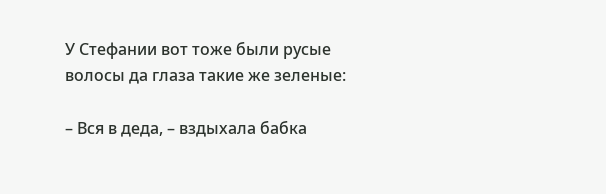У Стефании вот тоже были русые волосы да глаза такие же зеленые:

– Вся в деда, – вздыхала бабка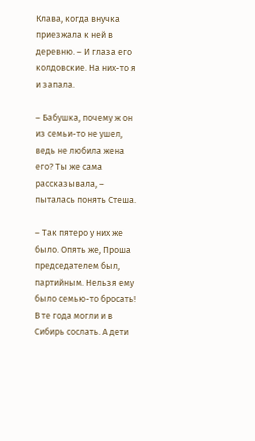Клава, когда внучка приезжала к ней в деревню. – И глаза его колдовские. На них-то я и запала.

– Бабушка, почему ж он из семьи-то не ушел, ведь не любила жена его? Ты же сама рассказывала, – пыталась понять Стеша.

– Так пятеро у них же было. Опять же, Проша председателем был, партийным. Нельзя ему было семью-то бросать! В те года могли и в Сибирь сослать. А дети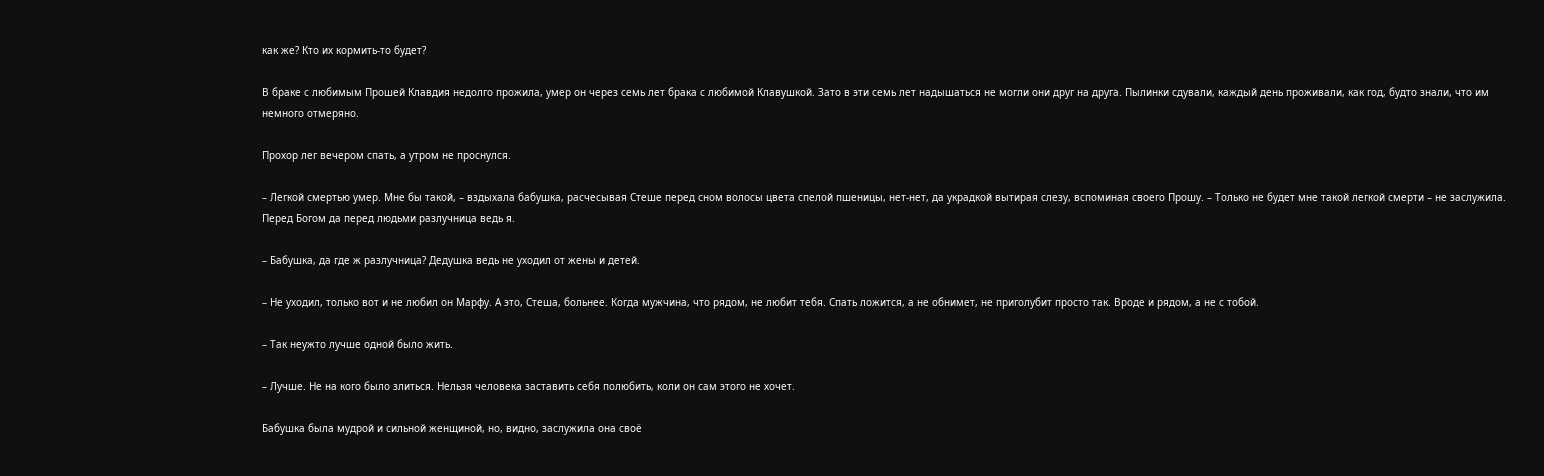как же? Кто их кормить-то будет?

В браке с любимым Прошей Клавдия недолго прожила, умер он через семь лет брака с любимой Клавушкой. Зато в эти семь лет надышаться не могли они друг на друга. Пылинки сдували, каждый день проживали, как год, будто знали, что им немного отмеряно.

Прохор лег вечером спать, а утром не проснулся.

– Легкой смертью умер. Мне бы такой, – вздыхала бабушка, расчесывая Стеше перед сном волосы цвета спелой пшеницы, нет-нет, да украдкой вытирая слезу, вспоминая своего Прошу. – Только не будет мне такой легкой смерти – не заслужила. Перед Богом да перед людьми разлучница ведь я.

– Бабушка, да где ж разлучница? Дедушка ведь не уходил от жены и детей.

– Не уходил, только вот и не любил он Марфу. А это, Стеша, больнее. Когда мужчина, что рядом, не любит тебя. Спать ложится, а не обнимет, не приголубит просто так. Вроде и рядом, а не с тобой.

– Так неужто лучше одной было жить.

– Лучше. Не на кого было злиться. Нельзя человека заставить себя полюбить, коли он сам этого не хочет.

Бабушка была мудрой и сильной женщиной, но, видно, заслужила она своё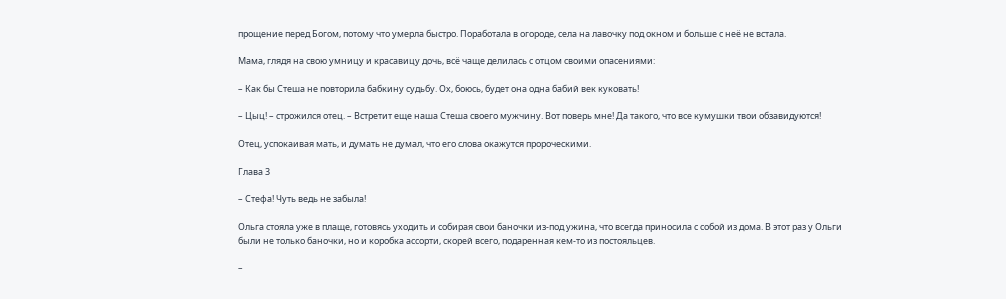прощение перед Богом, потому что умерла быстро. Поработала в огороде, села на лавочку под окном и больше с неё не встала.

Мама, глядя на свою умницу и красавицу дочь, всё чаще делилась с отцом своими опасениями:

– Как бы Стеша не повторила бабкину судьбу. Ох, боюсь, будет она одна бабий век куковать!

– Цыц! – строжился отец. – Встретит еще наша Стеша своего мужчину. Вот поверь мне! Да такого, что все кумушки твои обзавидуются!

Отец, успокаивая мать, и думать не думал, что его слова окажутся пророческими.

Глава 3

– Стефа! Чуть ведь не забыла!

Ольга стояла уже в плаще, готовясь уходить и собирая свои баночки из-под ужина, что всегда приносила с собой из дома. В этот раз у Ольги были не только баночки, но и коробка ассорти, скорей всего, подаренная кем-то из постояльцев.

–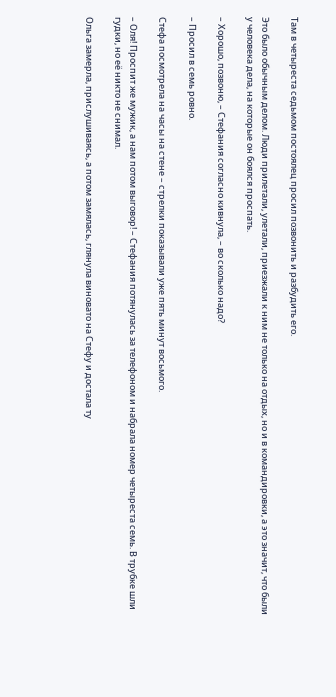Там в четыреста седьмом постоялец просил позвонить и разбудить его.

Это было обычным делом. Люди прилетали, улетали, приезжали к ним не только на отдых, но и в командировки, а это значит, что были у человека дела, на которые он боялся проспать.

– Хорошо, позвоню, – Стефания согласно кивнула, – во сколько надо?

– Просил в семь ровно.

Стефа посмотрела на часы на стене – стрелки показывали уже пять минут восьмого.

– Оля! Проспит же мужик, а нам потом выговор! – Стефания потянулась за телефоном и набрала номер четыреста семь. В трубке шли гудки, но её никто не снимал.

Ольга замерла, прислушиваясь, а потом замялась, глянула виновато на Стефу и достала ту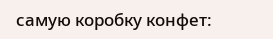самую коробку конфет: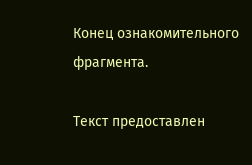Конец ознакомительного фрагмента.

Текст предоставлен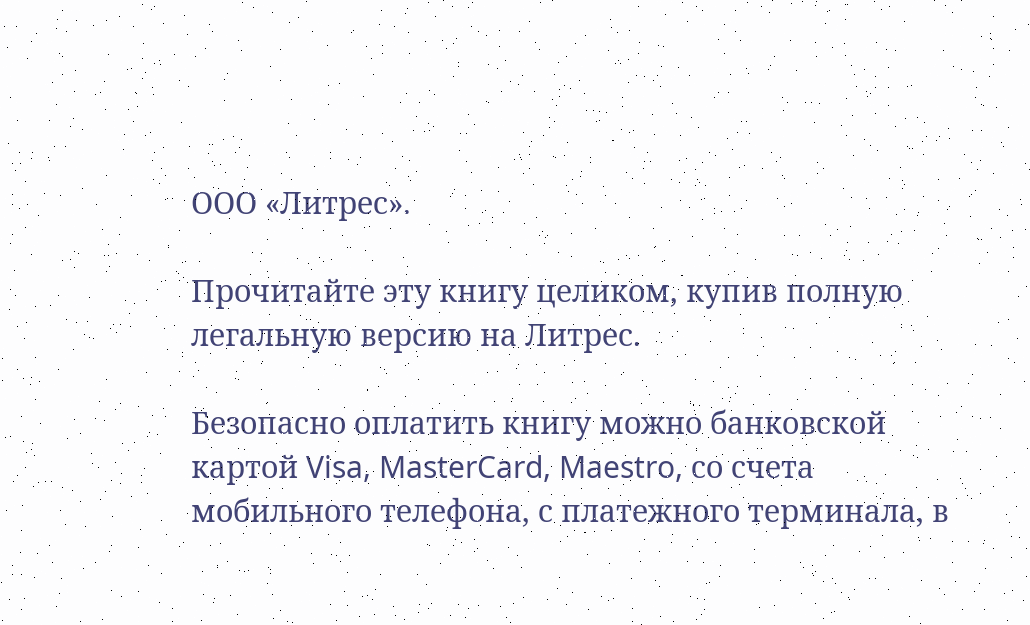ООО «Литрес».

Прочитайте эту книгу целиком, купив полную легальную версию на Литрес.

Безопасно оплатить книгу можно банковской картой Visa, MasterCard, Maestro, со счета мобильного телефона, с платежного терминала, в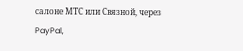салоне МТС или Связной, через PayPal,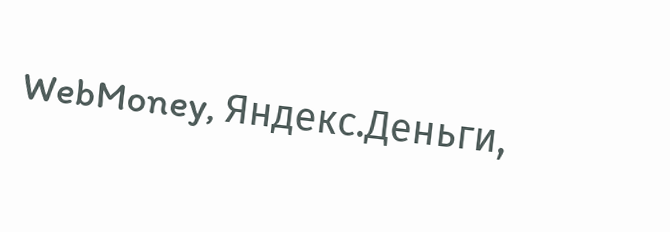WebMoney, Яндекс.Деньги,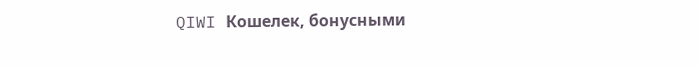QIWI Кошелек, бонусными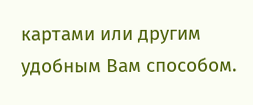картами или другим удобным Вам способом.